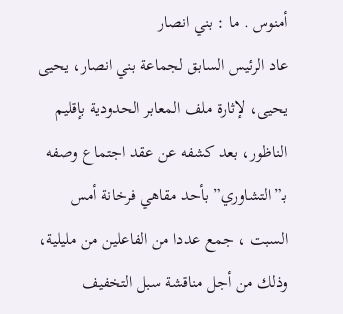أمنوس . ما : بني انصار
عاد الرئيس السابق لجماعة بني انصار، يحيى يحيى، لإثارة ملف المعابر الحدودية بإقليم الناظور، بعد كشفه عن عقد اجتماع وصفه بـ”التشاوري” بأحد مقاهي فرخانة أمس السبت ، جمع عددا من الفاعلين من مليلية، وذلك من أجل مناقشة سبل التخفيف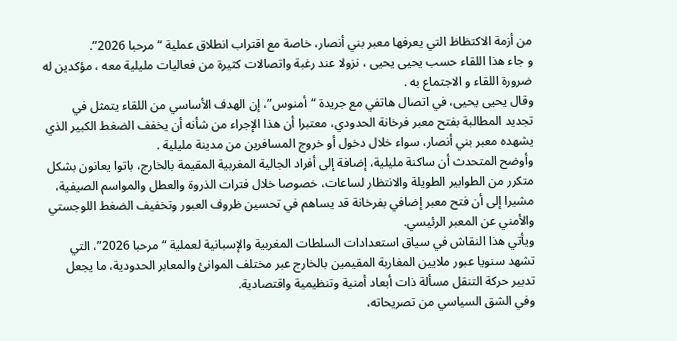من أزمة الاكتظاظ التي يعرفها معبر بني أنصار، خاصة مع اقتراب انطلاق عملية “مرحبا 2026”.
و جاء هذا اللقاء حسب يحيى يحيى ، نزولا عند رغبة واتصالات كثيرة من فعاليات مليلية معه ، مؤكدين له ضرورة اللقاء و الاجتماع به .
وقال يحيى يحيى، في اتصال هاتفي مع جريدة “أمنوس”، إن الهدف الأساسي من اللقاء يتمثل في تجديد المطالبة بفتح معبر فرخانة الحدودي، معتبرا أن هذا الإجراء من شأنه أن يخفف الضغط الكبير الذي يشهده معبر بني أنصار، سواء خلال دخول أو خروج المسافرين من مدينة مليلية .
وأوضح المتحدث أن ساكنة مليلية، إضافة إلى أفراد الجالية المغربية المقيمة بالخارج، باتوا يعانون بشكل متكرر من الطوابير الطويلة والانتظار لساعات، خصوصا خلال فترات الذروة والعطل والمواسم الصيفية، مشيرا إلى أن فتح معبر إضافي بفرخانة قد يساهم في تحسين ظروف العبور وتخفيف الضغط اللوجستي والأمني عن المعبر الرئيسي.
ويأتي هذا النقاش في سياق استعدادات السلطات المغربية والإسبانية لعملية “مرحبا 2026”، التي تشهد سنويا عبور ملايين المغاربة المقيمين بالخارج عبر مختلف الموانئ والمعابر الحدودية، ما يجعل تدبير حركة التنقل مسألة ذات أبعاد أمنية وتنظيمية واقتصادية.
وفي الشق السياسي من تصريحاته،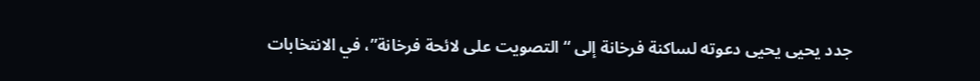جدد يحيى يحيى دعوته لساكنة فرخانة إلى “التصويت على لائحة فرخانة”، في الانتخابات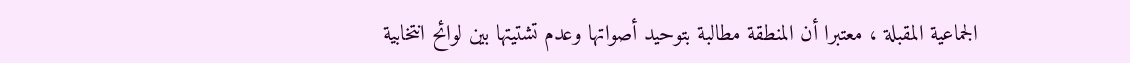الجماعية المقبلة ، معتبرا أن المنطقة مطالبة بتوحيد أصواتها وعدم تشتيتها بين لوائح انتخابية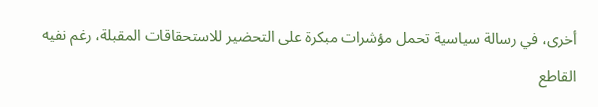أخرى، في رسالة سياسية تحمل مؤشرات مبكرة على التحضير للاستحقاقات المقبلة، رغم نفيه القاطع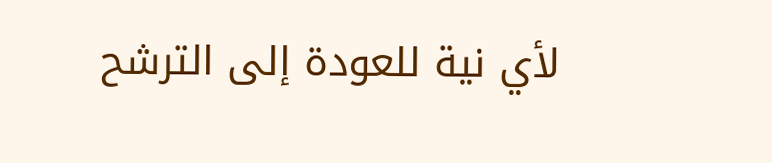لأي نية للعودة إلى الترشح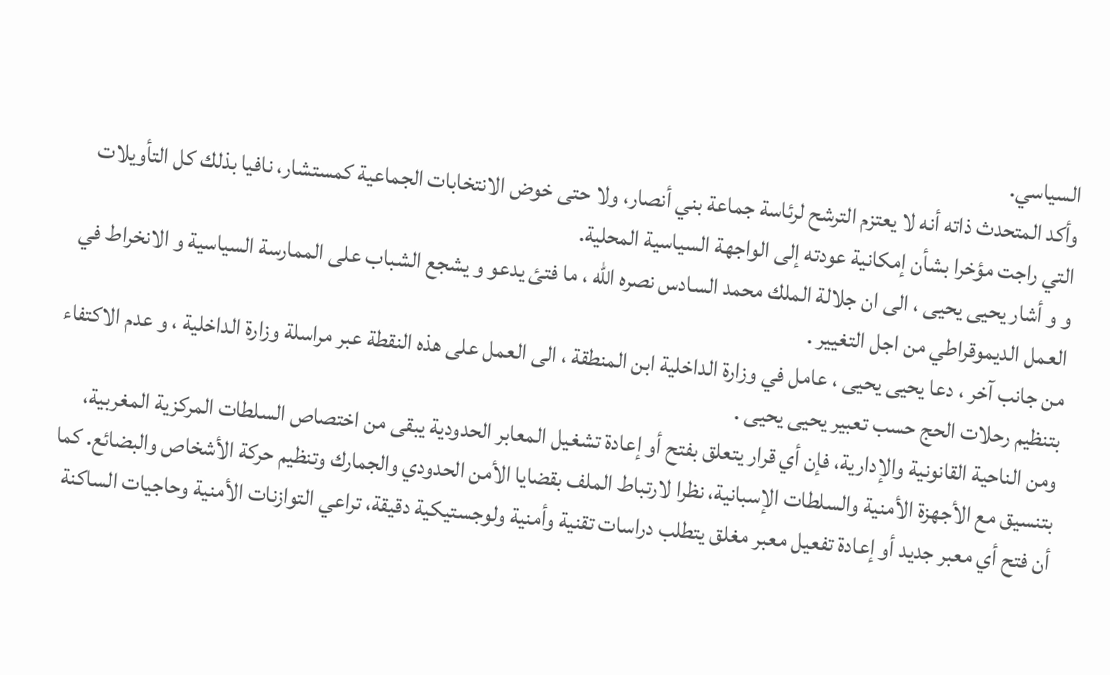السياسي.
وأكد المتحدث ذاته أنه لا يعتزم الترشح لرئاسة جماعة بني أنصار، ولا حتى خوض الانتخابات الجماعية كمستشار، نافيا بذلك كل التأويلات التي راجت مؤخرا بشأن إمكانية عودته إلى الواجهة السياسية المحلية.
و و أشار يحيى يحيى ، الى ان جلالة الملك محمد السادس نصره الله ، ما فتئ يدعو و يشجع الشباب على الممارسة السياسية و الانخراط في العمل الديموقراطي من اجل التغيير .
من جانب آخر ، دعا يحيى يحيى ، عامل في وزارة الداخلية ابن المنطقة ، الى العمل على هذه النقطة عبر مراسلة وزارة الداخلية ، و عدم الاكتفاء بتنظيم رحلات الحج حسب تعبير يحيى يحيى .
ومن الناحية القانونية والإدارية، فإن أي قرار يتعلق بفتح أو إعادة تشغيل المعابر الحدودية يبقى من اختصاص السلطات المركزية المغربية، بتنسيق مع الأجهزة الأمنية والسلطات الإسبانية، نظرا لارتباط الملف بقضايا الأمن الحدودي والجمارك وتنظيم حركة الأشخاص والبضائع. كما أن فتح أي معبر جديد أو إعادة تفعيل معبر مغلق يتطلب دراسات تقنية وأمنية ولوجستيكية دقيقة، تراعي التوازنات الأمنية وحاجيات الساكنة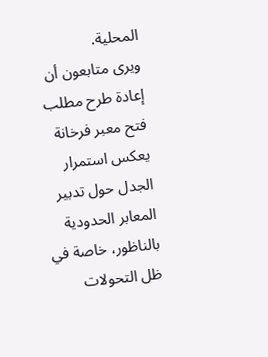المحلية.
ويرى متابعون أن إعادة طرح مطلب فتح معبر فرخانة يعكس استمرار الجدل حول تدبير المعابر الحدودية بالناظور، خاصة في ظل التحولات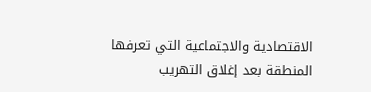الاقتصادية والاجتماعية التي تعرفها المنطقة بعد إغلاق التهريب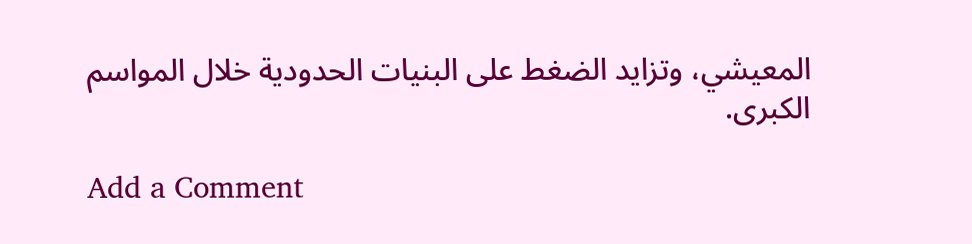المعيشي، وتزايد الضغط على البنيات الحدودية خلال المواسم الكبرى.

Add a Comment